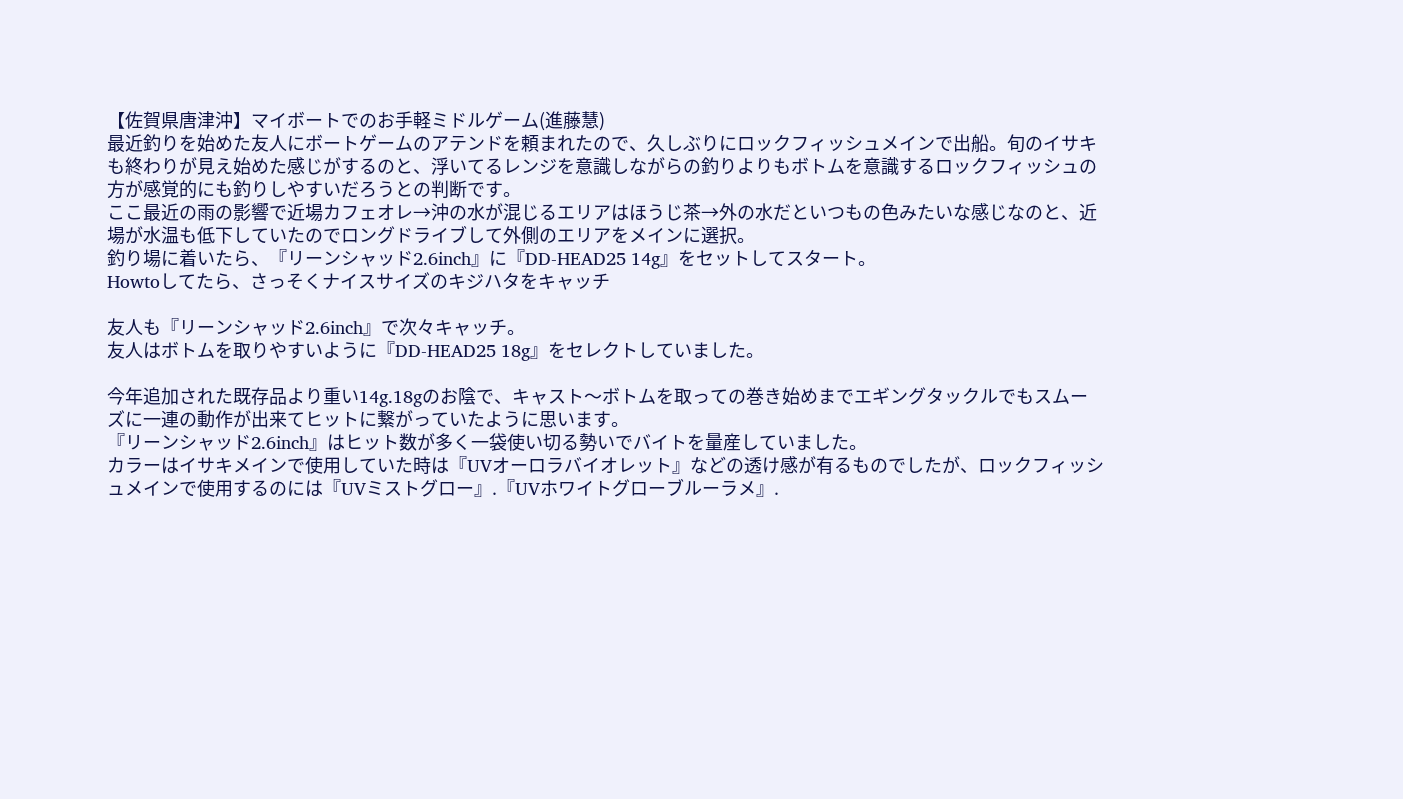【佐賀県唐津沖】マイボートでのお手軽ミドルゲーム(進藤慧)
最近釣りを始めた友人にボートゲームのアテンドを頼まれたので、久しぶりにロックフィッシュメインで出船。旬のイサキも終わりが見え始めた感じがするのと、浮いてるレンジを意識しながらの釣りよりもボトムを意識するロックフィッシュの方が感覚的にも釣りしやすいだろうとの判断です。
ここ最近の雨の影響で近場カフェオレ→沖の水が混じるエリアはほうじ茶→外の水だといつもの色みたいな感じなのと、近場が水温も低下していたのでロングドライブして外側のエリアをメインに選択。
釣り場に着いたら、『リーンシャッド2.6inch』に『DD-HEAD25 14g』をセットしてスタート。
Howtoしてたら、さっそくナイスサイズのキジハタをキャッチ

友人も『リーンシャッド2.6inch』で次々キャッチ。
友人はボトムを取りやすいように『DD-HEAD25 18g』をセレクトしていました。

今年追加された既存品より重い14g.18gのお陰で、キャスト〜ボトムを取っての巻き始めまでエギングタックルでもスムーズに一連の動作が出来てヒットに繋がっていたように思います。
『リーンシャッド2.6inch』はヒット数が多く一袋使い切る勢いでバイトを量産していました。
カラーはイサキメインで使用していた時は『UVオーロラバイオレット』などの透け感が有るものでしたが、ロックフィッシュメインで使用するのには『UVミストグロー』.『UVホワイトグローブルーラメ』.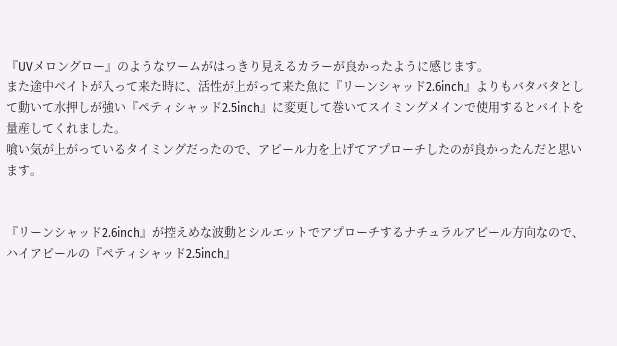『UVメロングロー』のようなワームがはっきり見えるカラーが良かったように感じます。
また途中ベイトが入って来た時に、活性が上がって来た魚に『リーンシャッド2.6inch』よりもバタバタとして動いて水押しが強い『ペティシャッド2.5inch』に変更して巻いてスイミングメインで使用するとバイトを量産してくれました。
喰い気が上がっているタイミングだったので、アピール力を上げてアプローチしたのが良かったんだと思います。


『リーンシャッド2.6inch』が控えめな波動とシルエットでアプローチするナチュラルアピール方向なので、ハイアピールの『ペティシャッド2.5inch』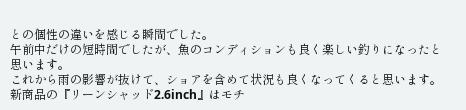との個性の違いを感じる瞬間でした。
午前中だけの短時間でしたが、魚のコンディションも良く楽しい釣りになったと思います。
これから雨の影響が抜けて、ショアを含めて状況も良くなってくると思います。
新商品の『リーンシャッド2.6inch』はモチ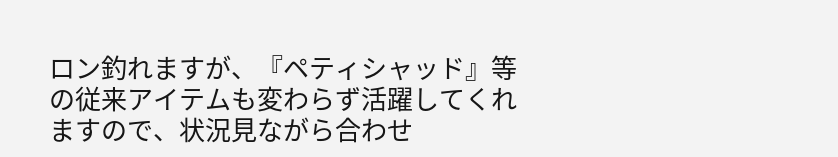ロン釣れますが、『ペティシャッド』等の従来アイテムも変わらず活躍してくれますので、状況見ながら合わせ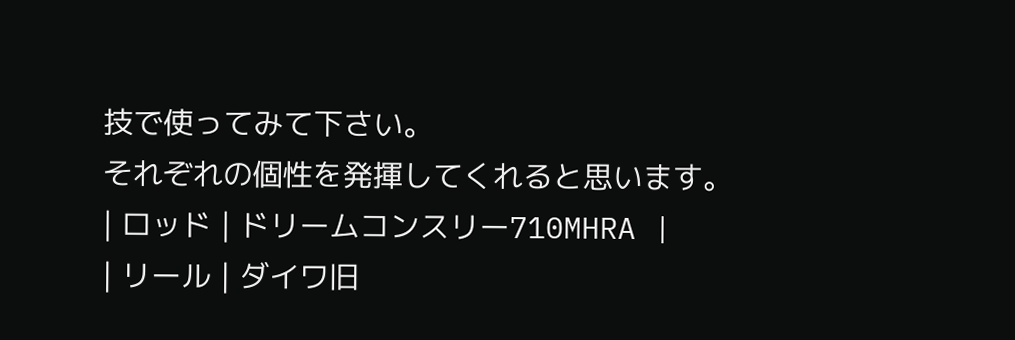技で使ってみて下さい。
それぞれの個性を発揮してくれると思います。
| ロッド | ドリームコンスリー710MHRA |
| リール | ダイワ旧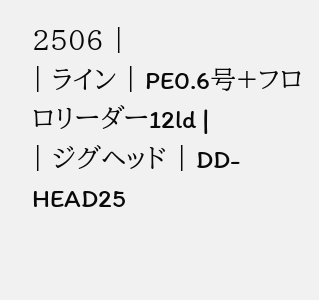2506 |
| ライン | PE0.6号+フロロリーダー12ld |
| ジグヘッド | DD-HEAD25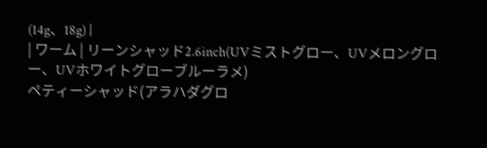(14g、18g) |
| ワーム | リーンシャッド2.6inch(UVミストグロー、UVメロングロー、UVホワイトグローブルーラメ)
ペティーシャッド(アラハダグロ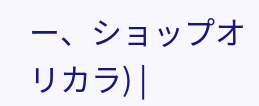ー、ショップオリカラ) |